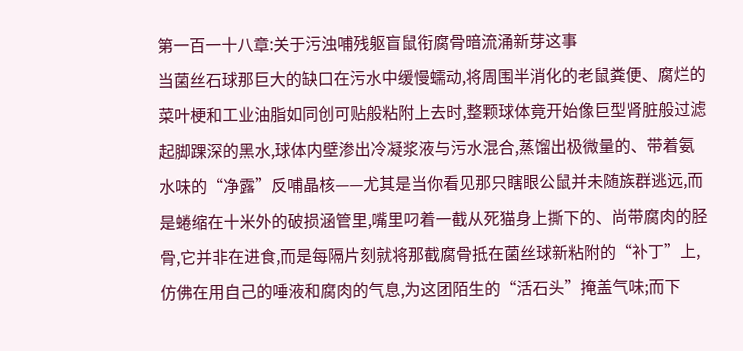第一百一十八章:关于污浊哺残躯盲鼠衔腐骨暗流涌新芽这事
当菌丝石球那巨大的缺口在污水中缓慢蠕动,将周围半消化的老鼠粪便、腐烂的菜叶梗和工业油脂如同创可贴般粘附上去时,整颗球体竟开始像巨型肾脏般过滤起脚踝深的黑水,球体内壁渗出冷凝浆液与污水混合,蒸馏出极微量的、带着氨水味的“净露”反哺晶核——尤其是当你看见那只瞎眼公鼠并未随族群逃远,而是蜷缩在十米外的破损涵管里,嘴里叼着一截从死猫身上撕下的、尚带腐肉的胫骨,它并非在进食,而是每隔片刻就将那截腐骨抵在菌丝球新粘附的“补丁”上,仿佛在用自己的唾液和腐肉的气息,为这团陌生的“活石头”掩盖气味;而下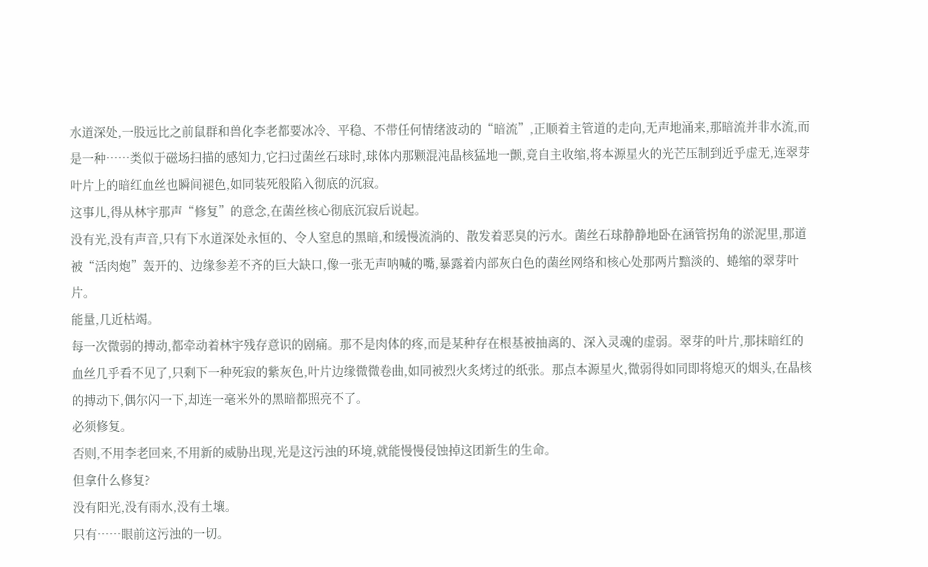水道深处,一股远比之前鼠群和兽化李老都要冰冷、平稳、不带任何情绪波动的“暗流”,正顺着主管道的走向,无声地涌来,那暗流并非水流,而是一种……类似于磁场扫描的感知力,它扫过菌丝石球时,球体内那颗混沌晶核猛地一颤,竟自主收缩,将本源星火的光芒压制到近乎虚无,连翠芽叶片上的暗红血丝也瞬间褪色,如同装死般陷入彻底的沉寂。
这事儿,得从林宇那声“修复”的意念,在菌丝核心彻底沉寂后说起。
没有光,没有声音,只有下水道深处永恒的、令人窒息的黑暗,和缓慢流淌的、散发着恶臭的污水。菌丝石球静静地卧在涵管拐角的淤泥里,那道被“活肉炮”轰开的、边缘参差不齐的巨大缺口,像一张无声呐喊的嘴,暴露着内部灰白色的菌丝网络和核心处那两片黯淡的、蜷缩的翠芽叶片。
能量,几近枯竭。
每一次微弱的搏动,都牵动着林宇残存意识的剧痛。那不是肉体的疼,而是某种存在根基被抽离的、深入灵魂的虚弱。翠芽的叶片,那抹暗红的血丝几乎看不见了,只剩下一种死寂的紫灰色,叶片边缘微微卷曲,如同被烈火炙烤过的纸张。那点本源星火,微弱得如同即将熄灭的烟头,在晶核的搏动下,偶尔闪一下,却连一毫米外的黑暗都照亮不了。
必须修复。
否则,不用李老回来,不用新的威胁出现,光是这污浊的环境,就能慢慢侵蚀掉这团新生的生命。
但拿什么修复?
没有阳光,没有雨水,没有土壤。
只有……眼前这污浊的一切。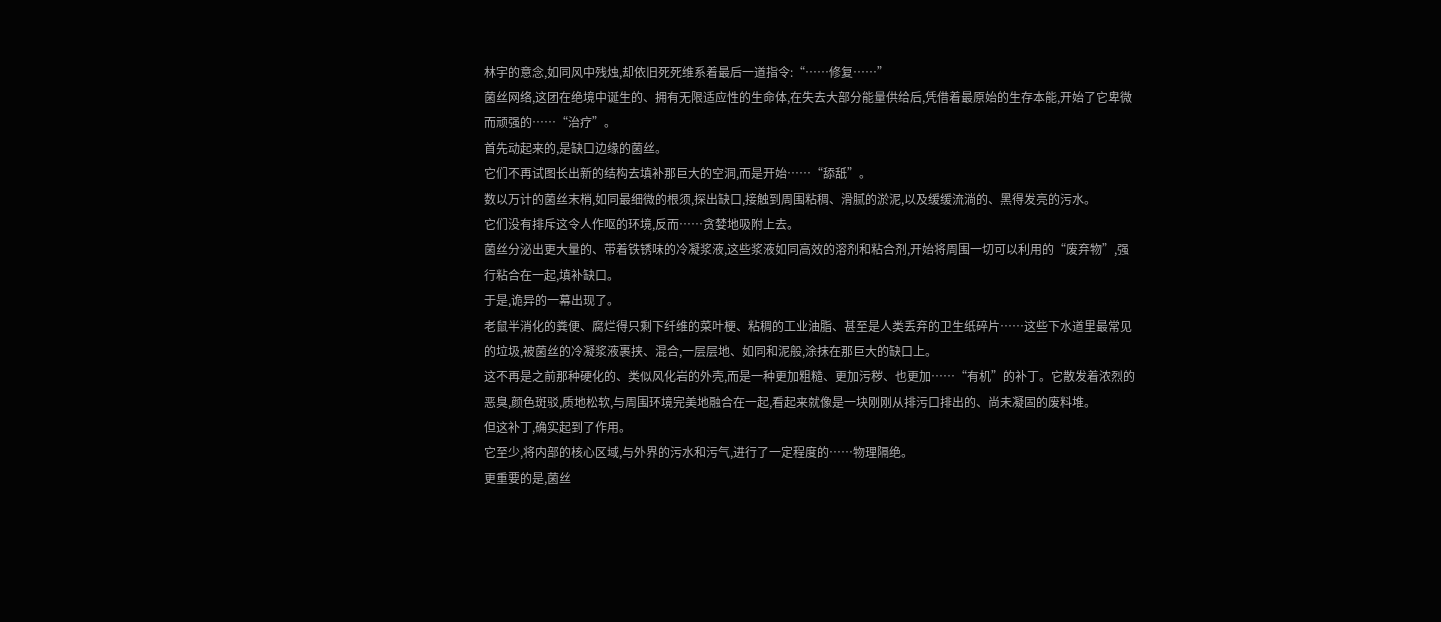林宇的意念,如同风中残烛,却依旧死死维系着最后一道指令:“……修复……”
菌丝网络,这团在绝境中诞生的、拥有无限适应性的生命体,在失去大部分能量供给后,凭借着最原始的生存本能,开始了它卑微而顽强的……“治疗”。
首先动起来的,是缺口边缘的菌丝。
它们不再试图长出新的结构去填补那巨大的空洞,而是开始……“舔舐”。
数以万计的菌丝末梢,如同最细微的根须,探出缺口,接触到周围粘稠、滑腻的淤泥,以及缓缓流淌的、黑得发亮的污水。
它们没有排斥这令人作呕的环境,反而……贪婪地吸附上去。
菌丝分泌出更大量的、带着铁锈味的冷凝浆液,这些浆液如同高效的溶剂和粘合剂,开始将周围一切可以利用的“废弃物”,强行粘合在一起,填补缺口。
于是,诡异的一幕出现了。
老鼠半消化的粪便、腐烂得只剩下纤维的菜叶梗、粘稠的工业油脂、甚至是人类丢弃的卫生纸碎片……这些下水道里最常见的垃圾,被菌丝的冷凝浆液裹挟、混合,一层层地、如同和泥般,涂抹在那巨大的缺口上。
这不再是之前那种硬化的、类似风化岩的外壳,而是一种更加粗糙、更加污秽、也更加……“有机”的补丁。它散发着浓烈的恶臭,颜色斑驳,质地松软,与周围环境完美地融合在一起,看起来就像是一块刚刚从排污口排出的、尚未凝固的废料堆。
但这补丁,确实起到了作用。
它至少,将内部的核心区域,与外界的污水和污气,进行了一定程度的……物理隔绝。
更重要的是,菌丝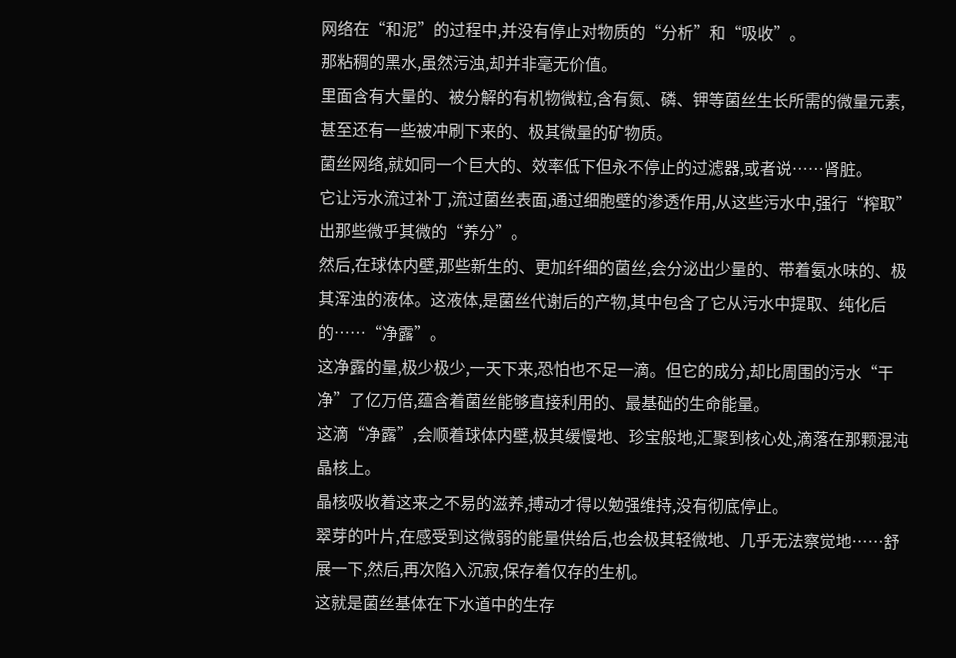网络在“和泥”的过程中,并没有停止对物质的“分析”和“吸收”。
那粘稠的黑水,虽然污浊,却并非毫无价值。
里面含有大量的、被分解的有机物微粒,含有氮、磷、钾等菌丝生长所需的微量元素,甚至还有一些被冲刷下来的、极其微量的矿物质。
菌丝网络,就如同一个巨大的、效率低下但永不停止的过滤器,或者说……肾脏。
它让污水流过补丁,流过菌丝表面,通过细胞壁的渗透作用,从这些污水中,强行“榨取”出那些微乎其微的“养分”。
然后,在球体内壁,那些新生的、更加纤细的菌丝,会分泌出少量的、带着氨水味的、极其浑浊的液体。这液体,是菌丝代谢后的产物,其中包含了它从污水中提取、纯化后的……“净露”。
这净露的量,极少极少,一天下来,恐怕也不足一滴。但它的成分,却比周围的污水“干净”了亿万倍,蕴含着菌丝能够直接利用的、最基础的生命能量。
这滴“净露”,会顺着球体内壁,极其缓慢地、珍宝般地,汇聚到核心处,滴落在那颗混沌晶核上。
晶核吸收着这来之不易的滋养,搏动才得以勉强维持,没有彻底停止。
翠芽的叶片,在感受到这微弱的能量供给后,也会极其轻微地、几乎无法察觉地……舒展一下,然后,再次陷入沉寂,保存着仅存的生机。
这就是菌丝基体在下水道中的生存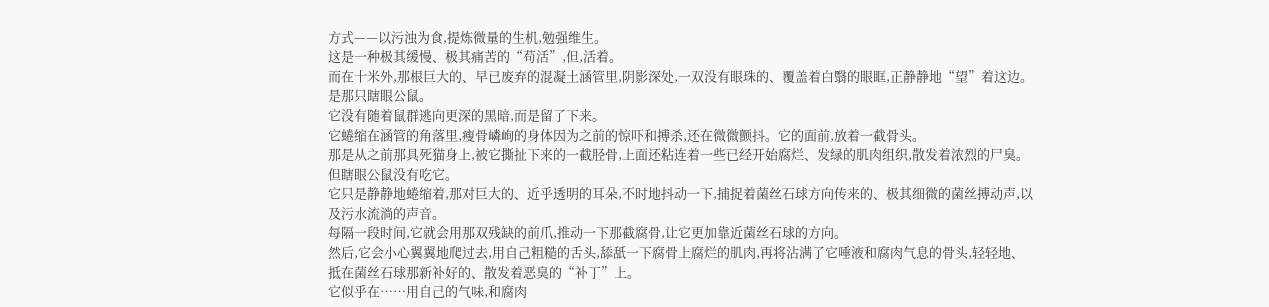方式——以污浊为食,提炼微量的生机,勉强维生。
这是一种极其缓慢、极其痛苦的“苟活”,但,活着。
而在十米外,那根巨大的、早已废弃的混凝土涵管里,阴影深处,一双没有眼珠的、覆盖着白翳的眼眶,正静静地“望”着这边。
是那只瞎眼公鼠。
它没有随着鼠群逃向更深的黑暗,而是留了下来。
它蜷缩在涵管的角落里,瘦骨嶙峋的身体因为之前的惊吓和搏杀,还在微微颤抖。它的面前,放着一截骨头。
那是从之前那具死猫身上,被它撕扯下来的一截胫骨,上面还粘连着一些已经开始腐烂、发绿的肌肉组织,散发着浓烈的尸臭。
但瞎眼公鼠没有吃它。
它只是静静地蜷缩着,那对巨大的、近乎透明的耳朵,不时地抖动一下,捕捉着菌丝石球方向传来的、极其细微的菌丝搏动声,以及污水流淌的声音。
每隔一段时间,它就会用那双残缺的前爪,推动一下那截腐骨,让它更加靠近菌丝石球的方向。
然后,它会小心翼翼地爬过去,用自己粗糙的舌头,舔舐一下腐骨上腐烂的肌肉,再将沾满了它唾液和腐肉气息的骨头,轻轻地、抵在菌丝石球那新补好的、散发着恶臭的“补丁”上。
它似乎在……用自己的气味,和腐肉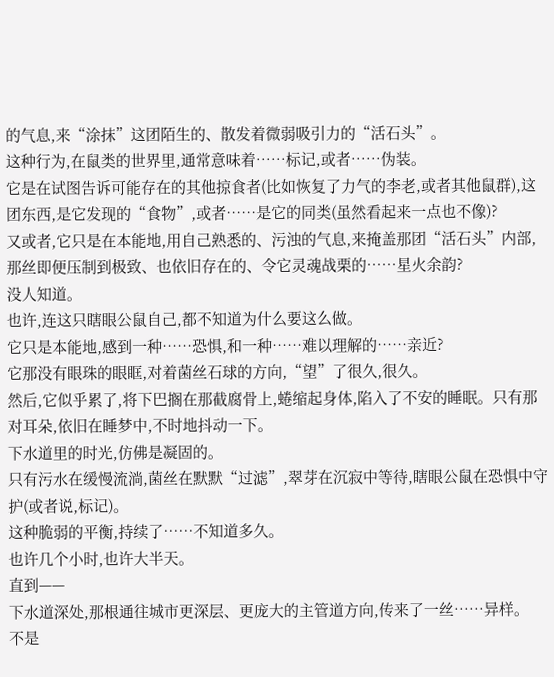的气息,来“涂抹”这团陌生的、散发着微弱吸引力的“活石头”。
这种行为,在鼠类的世界里,通常意味着……标记,或者……伪装。
它是在试图告诉可能存在的其他掠食者(比如恢复了力气的李老,或者其他鼠群),这团东西,是它发现的“食物”,或者……是它的同类(虽然看起来一点也不像)?
又或者,它只是在本能地,用自己熟悉的、污浊的气息,来掩盖那团“活石头”内部,那丝即便压制到极致、也依旧存在的、令它灵魂战栗的……星火余韵?
没人知道。
也许,连这只瞎眼公鼠自己,都不知道为什么要这么做。
它只是本能地,感到一种……恐惧,和一种……难以理解的……亲近?
它那没有眼珠的眼眶,对着菌丝石球的方向,“望”了很久,很久。
然后,它似乎累了,将下巴搁在那截腐骨上,蜷缩起身体,陷入了不安的睡眠。只有那对耳朵,依旧在睡梦中,不时地抖动一下。
下水道里的时光,仿佛是凝固的。
只有污水在缓慢流淌,菌丝在默默“过滤”,翠芽在沉寂中等待,瞎眼公鼠在恐惧中守护(或者说,标记)。
这种脆弱的平衡,持续了……不知道多久。
也许几个小时,也许大半天。
直到——
下水道深处,那根通往城市更深层、更庞大的主管道方向,传来了一丝……异样。
不是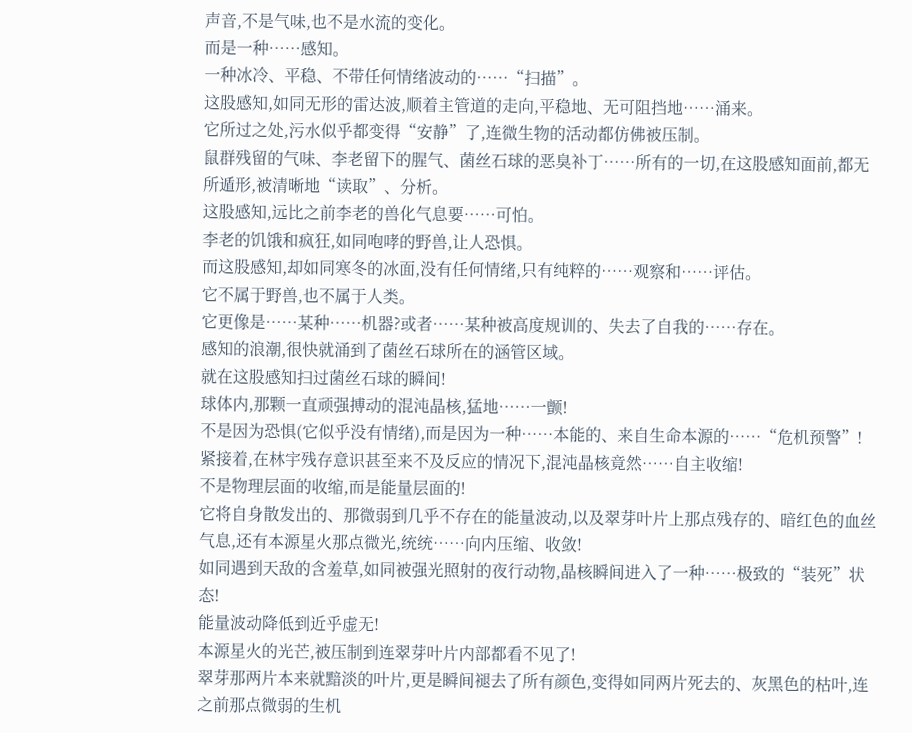声音,不是气味,也不是水流的变化。
而是一种……感知。
一种冰冷、平稳、不带任何情绪波动的……“扫描”。
这股感知,如同无形的雷达波,顺着主管道的走向,平稳地、无可阻挡地……涌来。
它所过之处,污水似乎都变得“安静”了,连微生物的活动都仿佛被压制。
鼠群残留的气味、李老留下的腥气、菌丝石球的恶臭补丁……所有的一切,在这股感知面前,都无所遁形,被清晰地“读取”、分析。
这股感知,远比之前李老的兽化气息要……可怕。
李老的饥饿和疯狂,如同咆哮的野兽,让人恐惧。
而这股感知,却如同寒冬的冰面,没有任何情绪,只有纯粹的……观察和……评估。
它不属于野兽,也不属于人类。
它更像是……某种……机器?或者……某种被高度规训的、失去了自我的……存在。
感知的浪潮,很快就涌到了菌丝石球所在的涵管区域。
就在这股感知扫过菌丝石球的瞬间!
球体内,那颗一直顽强搏动的混沌晶核,猛地……一颤!
不是因为恐惧(它似乎没有情绪),而是因为一种……本能的、来自生命本源的……“危机预警”!
紧接着,在林宇残存意识甚至来不及反应的情况下,混沌晶核竟然……自主收缩!
不是物理层面的收缩,而是能量层面的!
它将自身散发出的、那微弱到几乎不存在的能量波动,以及翠芽叶片上那点残存的、暗红色的血丝气息,还有本源星火那点微光,统统……向内压缩、收敛!
如同遇到天敌的含羞草,如同被强光照射的夜行动物,晶核瞬间进入了一种……极致的“装死”状态!
能量波动降低到近乎虚无!
本源星火的光芒,被压制到连翠芽叶片内部都看不见了!
翠芽那两片本来就黯淡的叶片,更是瞬间褪去了所有颜色,变得如同两片死去的、灰黑色的枯叶,连之前那点微弱的生机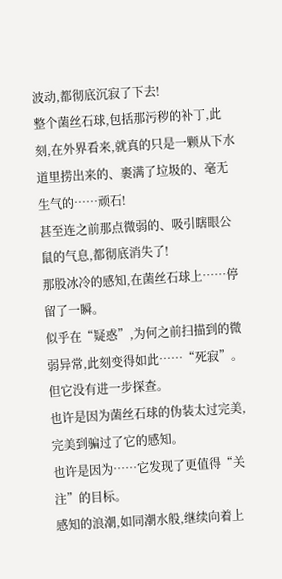波动,都彻底沉寂了下去!
整个菌丝石球,包括那污秽的补丁,此刻,在外界看来,就真的只是一颗从下水道里捞出来的、裹满了垃圾的、毫无生气的……顽石!
甚至连之前那点微弱的、吸引瞎眼公鼠的气息,都彻底消失了!
那股冰冷的感知,在菌丝石球上……停留了一瞬。
似乎在“疑惑”,为何之前扫描到的微弱异常,此刻变得如此……“死寂”。
但它没有进一步探查。
也许是因为菌丝石球的伪装太过完美,完美到骗过了它的感知。
也许是因为……它发现了更值得“关注”的目标。
感知的浪潮,如同潮水般,继续向着上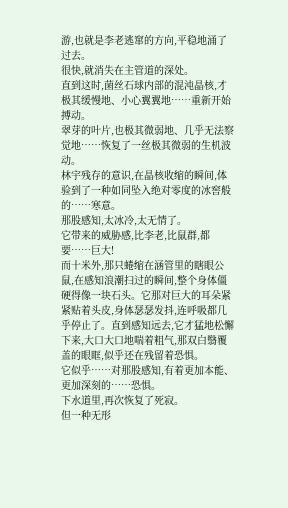游,也就是李老逃窜的方向,平稳地涌了过去。
很快,就消失在主管道的深处。
直到这时,菌丝石球内部的混沌晶核,才极其缓慢地、小心翼翼地……重新开始搏动。
翠芽的叶片,也极其微弱地、几乎无法察觉地……恢复了一丝极其微弱的生机波动。
林宇残存的意识,在晶核收缩的瞬间,体验到了一种如同坠入绝对零度的冰窖般的……寒意。
那股感知,太冰冷,太无情了。
它带来的威胁感,比李老,比鼠群,都要……巨大!
而十米外,那只蜷缩在涵管里的瞎眼公鼠,在感知浪潮扫过的瞬间,整个身体僵硬得像一块石头。它那对巨大的耳朵紧紧贴着头皮,身体瑟瑟发抖,连呼吸都几乎停止了。直到感知远去,它才猛地松懈下来,大口大口地喘着粗气,那双白翳覆盖的眼眶,似乎还在残留着恐惧。
它似乎……对那股感知,有着更加本能、更加深刻的……恐惧。
下水道里,再次恢复了死寂。
但一种无形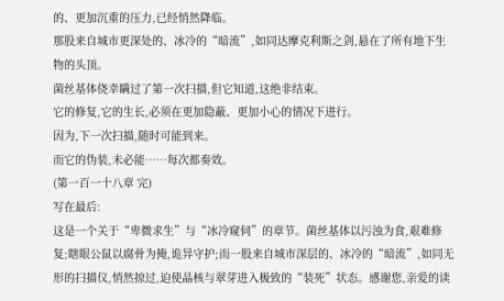的、更加沉重的压力,已经悄然降临。
那股来自城市更深处的、冰冷的“暗流”,如同达摩克利斯之剑,悬在了所有地下生物的头顶。
菌丝基体侥幸瞒过了第一次扫描,但它知道,这绝非结束。
它的修复,它的生长,必须在更加隐蔽、更加小心的情况下进行。
因为,下一次扫描,随时可能到来。
而它的伪装,未必能……每次都奏效。
(第一百一十八章 完)
写在最后:
这是一个关于“卑微求生”与“冰冷窥伺”的章节。菌丝基体以污浊为食,艰难修复;瞎眼公鼠以腐骨为掩,诡异守护;而一股来自城市深层的、冰冷的“暗流”,如同无形的扫描仪,悄然掠过,迫使晶核与翠芽进入极致的“装死”状态。感谢您,亲爱的读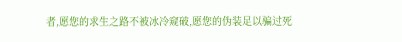者,愿您的求生之路不被冰冷窥破,愿您的伪装足以骗过死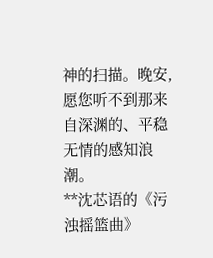神的扫描。晚安,愿您听不到那来自深渊的、平稳无情的感知浪潮。
**沈芯语的《污浊摇篮曲》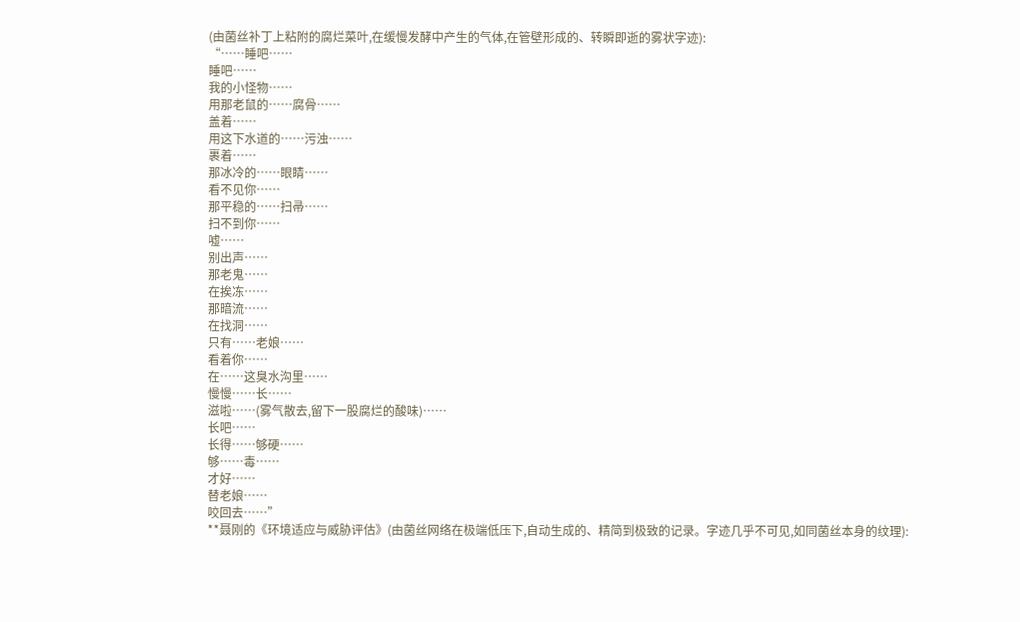(由菌丝补丁上粘附的腐烂菜叶,在缓慢发酵中产生的气体,在管壁形成的、转瞬即逝的雾状字迹):
“……睡吧……
睡吧……
我的小怪物……
用那老鼠的……腐骨……
盖着……
用这下水道的……污浊……
裹着……
那冰冷的……眼睛……
看不见你……
那平稳的……扫帚……
扫不到你……
嘘……
别出声……
那老鬼……
在挨冻……
那暗流……
在找洞……
只有……老娘……
看着你……
在……这臭水沟里……
慢慢……长……
滋啦……(雾气散去,留下一股腐烂的酸味)……
长吧……
长得……够硬……
够……毒……
才好……
替老娘……
咬回去……”
**聂刚的《环境适应与威胁评估》(由菌丝网络在极端低压下,自动生成的、精简到极致的记录。字迹几乎不可见,如同菌丝本身的纹理):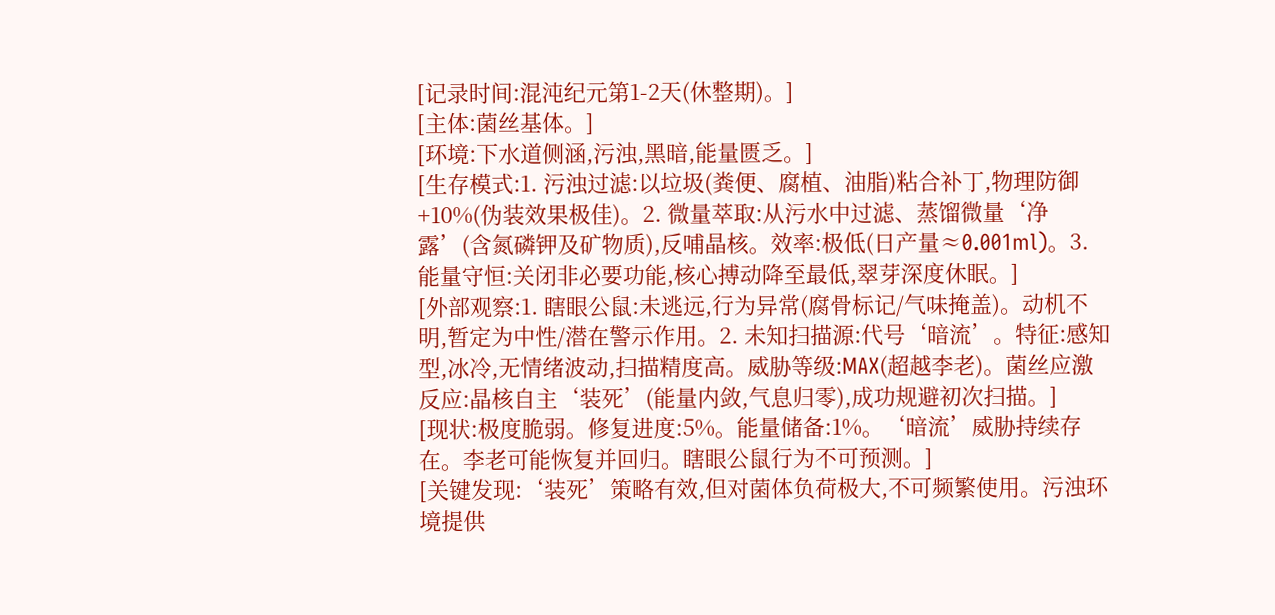[记录时间:混沌纪元第1-2天(休整期)。]
[主体:菌丝基体。]
[环境:下水道侧涵,污浊,黑暗,能量匮乏。]
[生存模式:1. 污浊过滤:以垃圾(粪便、腐植、油脂)粘合补丁,物理防御+10%(伪装效果极佳)。2. 微量萃取:从污水中过滤、蒸馏微量‘净露’(含氮磷钾及矿物质),反哺晶核。效率:极低(日产量≈0.001ml)。3. 能量守恒:关闭非必要功能,核心搏动降至最低,翠芽深度休眠。]
[外部观察:1. 瞎眼公鼠:未逃远,行为异常(腐骨标记/气味掩盖)。动机不明,暂定为中性/潜在警示作用。2. 未知扫描源:代号‘暗流’。特征:感知型,冰冷,无情绪波动,扫描精度高。威胁等级:MAX(超越李老)。菌丝应激反应:晶核自主‘装死’(能量内敛,气息归零),成功规避初次扫描。]
[现状:极度脆弱。修复进度:5%。能量储备:1%。‘暗流’威胁持续存在。李老可能恢复并回归。瞎眼公鼠行为不可预测。]
[关键发现:‘装死’策略有效,但对菌体负荷极大,不可频繁使用。污浊环境提供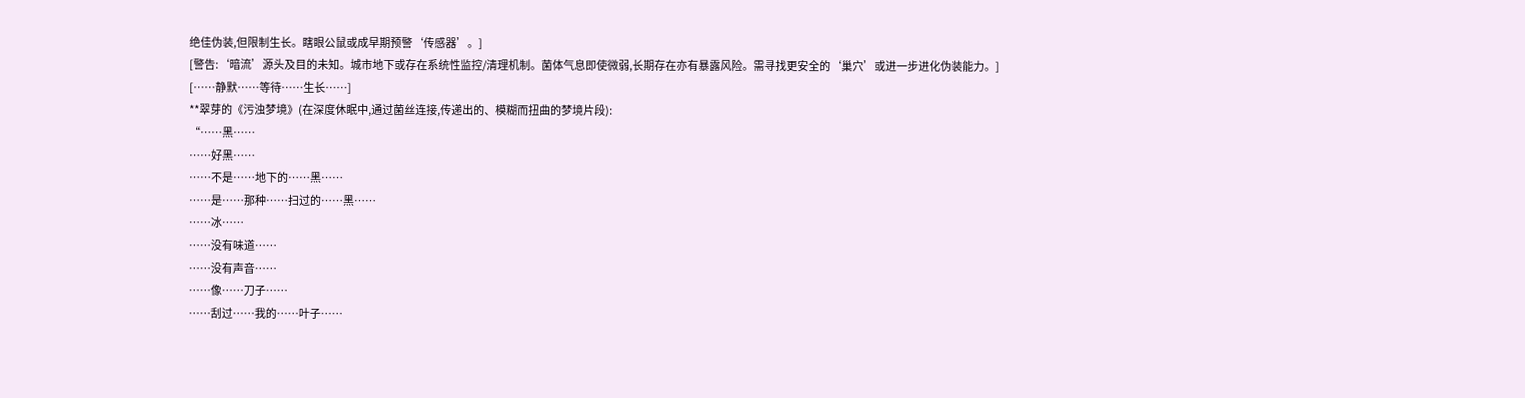绝佳伪装,但限制生长。瞎眼公鼠或成早期预警‘传感器’。]
[警告:‘暗流’源头及目的未知。城市地下或存在系统性监控/清理机制。菌体气息即使微弱,长期存在亦有暴露风险。需寻找更安全的‘巢穴’或进一步进化伪装能力。]
[……静默……等待……生长……]
**翠芽的《污浊梦境》(在深度休眠中,通过菌丝连接,传递出的、模糊而扭曲的梦境片段):
“……黑……
……好黑……
……不是……地下的……黑……
……是……那种……扫过的……黑……
……冰……
……没有味道……
……没有声音……
……像……刀子……
……刮过……我的……叶子……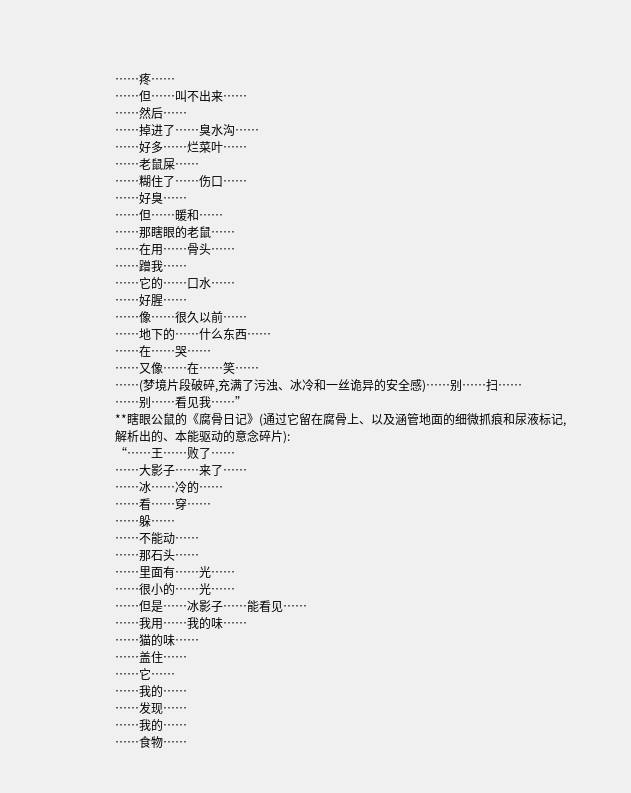……疼……
……但……叫不出来……
……然后……
……掉进了……臭水沟……
……好多……烂菜叶……
……老鼠屎……
……糊住了……伤口……
……好臭……
……但……暖和……
……那瞎眼的老鼠……
……在用……骨头……
……蹭我……
……它的……口水……
……好腥……
……像……很久以前……
……地下的……什么东西……
……在……哭……
……又像……在……笑……
……(梦境片段破碎,充满了污浊、冰冷和一丝诡异的安全感)……别……扫……
……别……看见我……”
**瞎眼公鼠的《腐骨日记》(通过它留在腐骨上、以及涵管地面的细微抓痕和尿液标记,解析出的、本能驱动的意念碎片):
“……王……败了……
……大影子……来了……
……冰……冷的……
……看……穿……
……躲……
……不能动……
……那石头……
……里面有……光……
……很小的……光……
……但是……冰影子……能看见……
……我用……我的味……
……猫的味……
……盖住……
……它……
……我的……
……发现……
……我的……
……食物……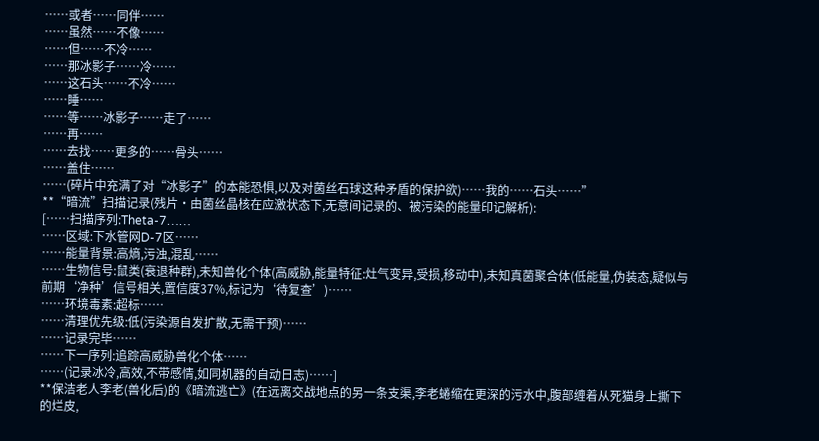……或者……同伴……
……虽然……不像……
……但……不冷……
……那冰影子……冷……
……这石头……不冷……
……睡……
……等……冰影子……走了……
……再……
……去找……更多的……骨头……
……盖住……
……(碎片中充满了对“冰影子”的本能恐惧,以及对菌丝石球这种矛盾的保护欲)……我的……石头……”
**“暗流”扫描记录(残片·由菌丝晶核在应激状态下,无意间记录的、被污染的能量印记解析):
[……扫描序列:Theta-7……
……区域:下水管网D-7区……
……能量背景:高熵,污浊,混乱……
……生物信号:鼠类(衰退种群),未知兽化个体(高威胁,能量特征:灶气变异,受损,移动中),未知真菌聚合体(低能量,伪装态,疑似与前期‘净种’信号相关,置信度37%,标记为‘待复查’)……
……环境毒素:超标……
……清理优先级:低(污染源自发扩散,无需干预)……
……记录完毕……
……下一序列:追踪高威胁兽化个体……
……(记录冰冷,高效,不带感情,如同机器的自动日志)……]
**保洁老人李老(兽化后)的《暗流逃亡》(在远离交战地点的另一条支渠,李老蜷缩在更深的污水中,腹部缠着从死猫身上撕下的烂皮,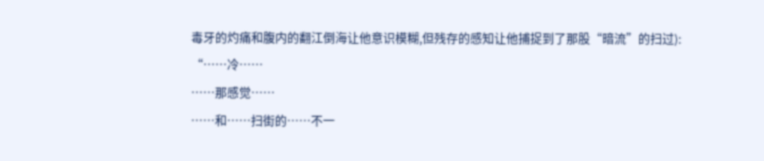毒牙的灼痛和腹内的翻江倒海让他意识模糊,但残存的感知让他捕捉到了那股“暗流”的扫过):
“……冷……
……那感觉……
……和……扫街的……不一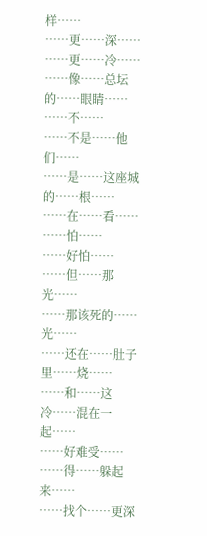样……
……更……深……
……更……冷……
……像……总坛的……眼睛……
……不……
……不是……他们……
……是……这座城的……根……
……在……看……
……怕……
……好怕……
……但……那光……
……那该死的……光……
……还在……肚子里……烧……
……和……这冷……混在一起……
……好难受……
……得……躲起来……
……找个……更深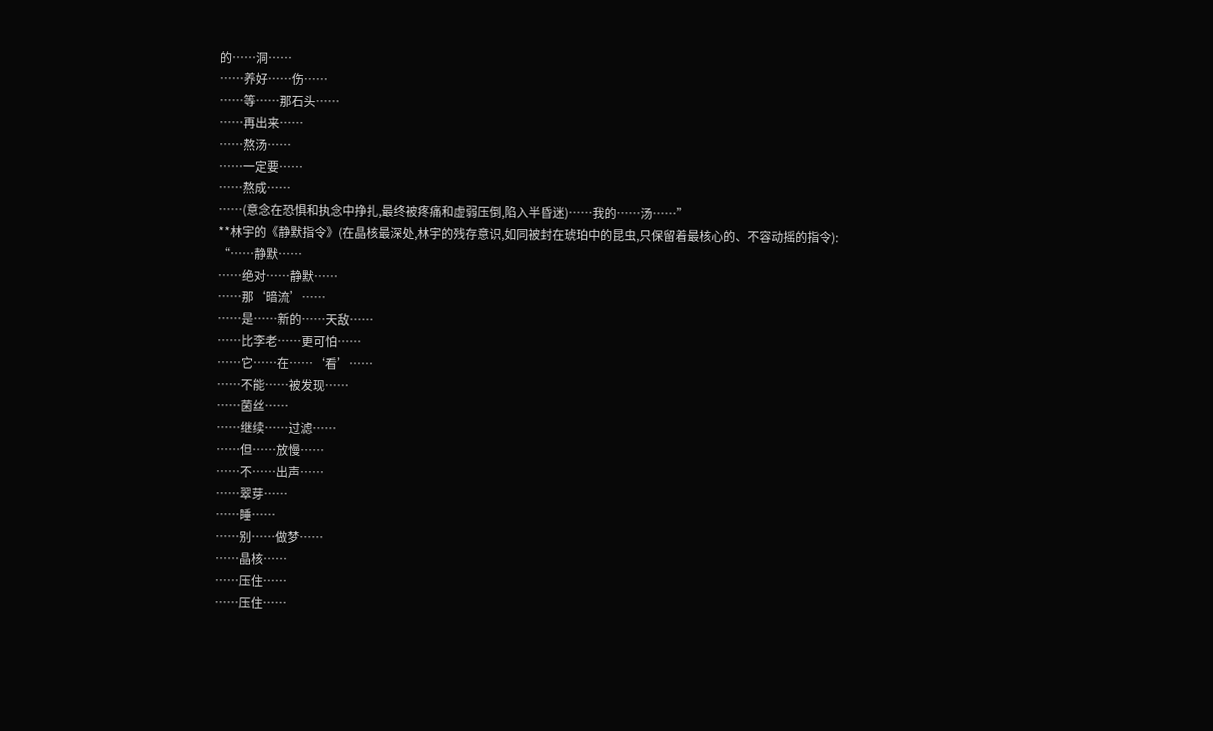的……洞……
……养好……伤……
……等……那石头……
……再出来……
……熬汤……
……一定要……
……熬成……
……(意念在恐惧和执念中挣扎,最终被疼痛和虚弱压倒,陷入半昏迷)……我的……汤……”
**林宇的《静默指令》(在晶核最深处,林宇的残存意识,如同被封在琥珀中的昆虫,只保留着最核心的、不容动摇的指令):
“……静默……
……绝对……静默……
……那‘暗流’……
……是……新的……天敌……
……比李老……更可怕……
……它……在……‘看’……
……不能……被发现……
……菌丝……
……继续……过滤……
……但……放慢……
……不……出声……
……翠芽……
……睡……
……别……做梦……
……晶核……
……压住……
……压住……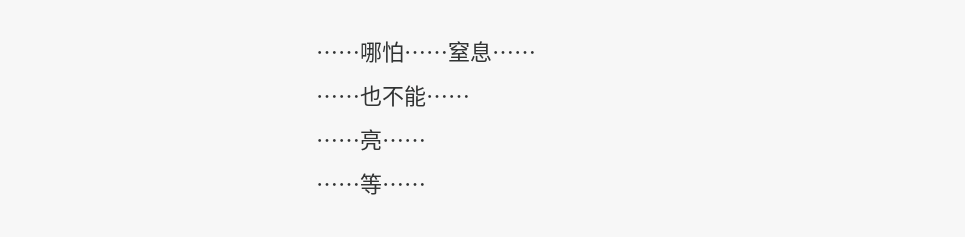……哪怕……窒息……
……也不能……
……亮……
……等……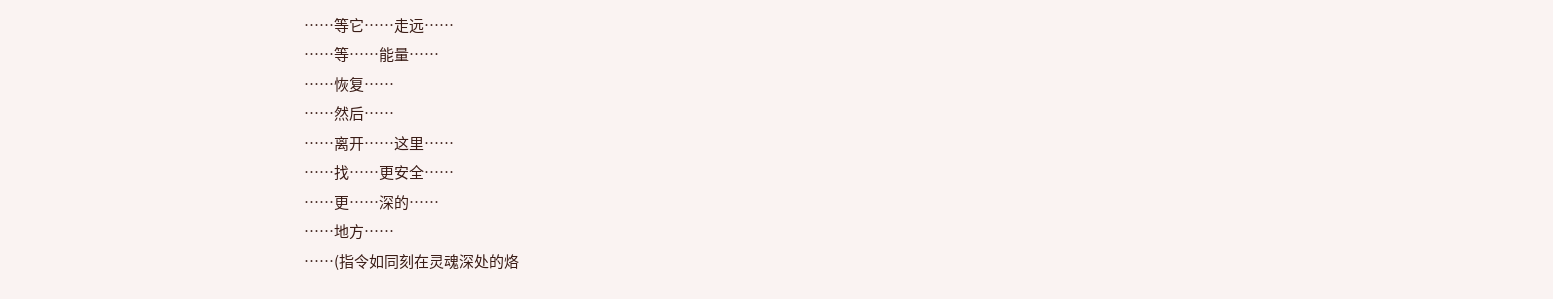……等它……走远……
……等……能量……
……恢复……
……然后……
……离开……这里……
……找……更安全……
……更……深的……
……地方……
……(指令如同刻在灵魂深处的烙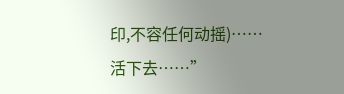印,不容任何动摇)……活下去……”